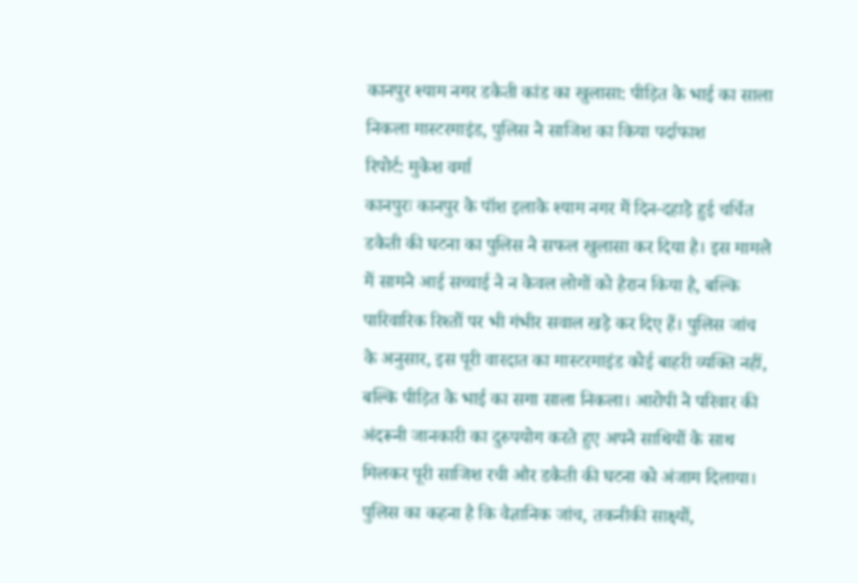कानपुर श्याम नगर डकैती कांड का खुलासा: पीड़ित के भाई का साला निकला मास्टरमाइंड, पुलिस ने साजिश का किया पर्दाफाश
रिपोर्ट: मुकेश वर्मा
कानपुरः कानपुर के पॉश इलाके श्याम नगर में दिन-दहाड़े हुई चर्चित डकैती की घटना का पुलिस ने सफल खुलासा कर दिया है। इस मामले में सामने आई सच्चाई ने न केवल लोगों को हैरान किया है, बल्कि पारिवारिक रिश्तों पर भी गंभीर सवाल खड़े कर दिए हैं। पुलिस जांच के अनुसार, इस पूरी वारदात का मास्टरमाइंड कोई बाहरी व्यक्ति नहीं, बल्कि पीड़ित के भाई का सगा साला निकला। आरोपी ने परिवार की अंदरूनी जानकारी का दुरुपयोग करते हुए अपने साथियों के साथ मिलकर पूरी साजिश रची और डकैती की घटना को अंजाम दिलाया।
पुलिस का कहना है कि वैज्ञानिक जांच, तकनीकी साक्ष्यों,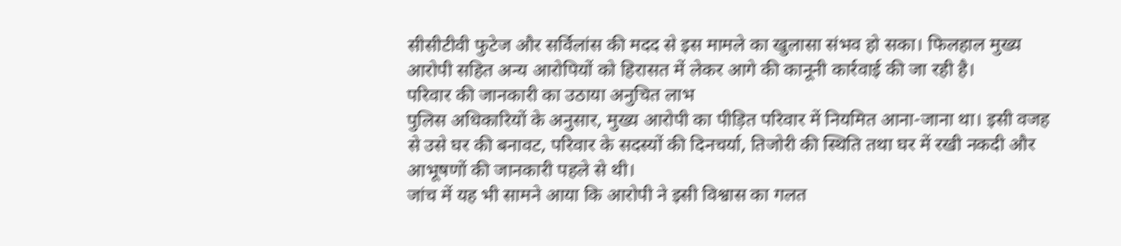सीसीटीवी फुटेज और सर्विलांस की मदद से इस मामले का खुलासा संभव हो सका। फिलहाल मुख्य आरोपी सहित अन्य आरोपियों को हिरासत में लेकर आगे की कानूनी कार्रवाई की जा रही है।
परिवार की जानकारी का उठाया अनुचित लाभ
पुलिस अधिकारियों के अनुसार, मुख्य आरोपी का पीड़ित परिवार में नियमित आना-जाना था। इसी वजह से उसे घर की बनावट, परिवार के सदस्यों की दिनचर्या, तिजोरी की स्थिति तथा घर में रखी नकदी और आभूषणों की जानकारी पहले से थी।
जांच में यह भी सामने आया कि आरोपी ने इसी विश्वास का गलत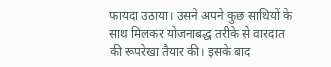फायदा उठाया। उसने अपने कुछ साथियों के साथ मिलकर योजनाबद्ध तरीके से वारदात की रूपरेखा तैयार की। इसके बाद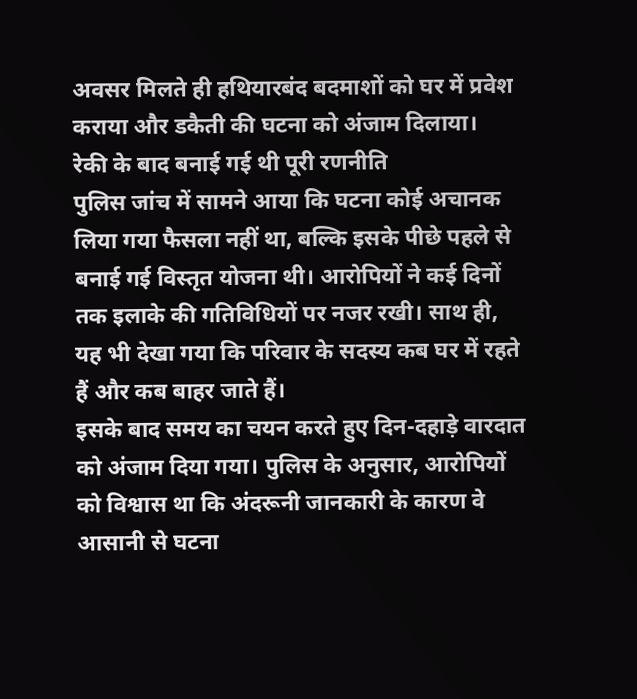अवसर मिलते ही हथियारबंद बदमाशों को घर में प्रवेश कराया और डकैती की घटना को अंजाम दिलाया।
रेकी के बाद बनाई गई थी पूरी रणनीति
पुलिस जांच में सामने आया कि घटना कोई अचानक लिया गया फैसला नहीं था, बल्कि इसके पीछे पहले से बनाई गई विस्तृत योजना थी। आरोपियों ने कई दिनों तक इलाके की गतिविधियों पर नजर रखी। साथ ही, यह भी देखा गया कि परिवार के सदस्य कब घर में रहते हैं और कब बाहर जाते हैं।
इसके बाद समय का चयन करते हुए दिन-दहाड़े वारदात को अंजाम दिया गया। पुलिस के अनुसार, आरोपियों को विश्वास था कि अंदरूनी जानकारी के कारण वे आसानी से घटना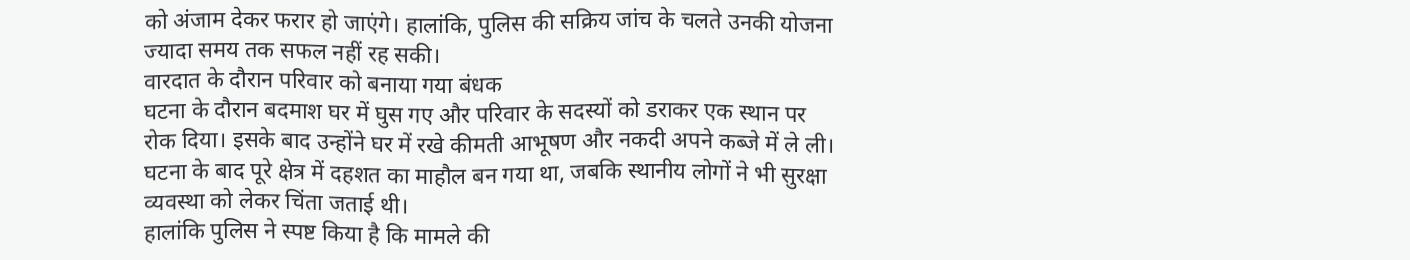को अंजाम देकर फरार हो जाएंगे। हालांकि, पुलिस की सक्रिय जांच के चलते उनकी योजना ज्यादा समय तक सफल नहीं रह सकी।
वारदात के दौरान परिवार को बनाया गया बंधक
घटना के दौरान बदमाश घर में घुस गए और परिवार के सदस्यों को डराकर एक स्थान पर रोक दिया। इसके बाद उन्होंने घर में रखे कीमती आभूषण और नकदी अपने कब्जे में ले ली। घटना के बाद पूरे क्षेत्र में दहशत का माहौल बन गया था, जबकि स्थानीय लोगों ने भी सुरक्षा व्यवस्था को लेकर चिंता जताई थी।
हालांकि पुलिस ने स्पष्ट किया है कि मामले की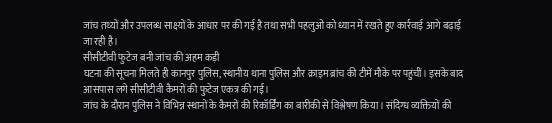जांच तथ्यों और उपलब्ध साक्ष्यों के आधार पर की गई है तथा सभी पहलुओं को ध्यान में रखते हुए कार्रवाई आगे बढ़ाई जा रही है।
सीसीटीवी फुटेज बनी जांच की अहम कड़ी
घटना की सूचना मिलते ही कानपुर पुलिस, स्थानीय थाना पुलिस और क्राइम ब्रांच की टीमें मौके पर पहुंचीं। इसके बाद आसपास लगे सीसीटीवी कैमरों की फुटेज एकत्र की गई।
जांच के दौरान पुलिस ने विभिन्न स्थानों के कैमरों की रिकॉर्डिंग का बारीकी से विश्लेषण किया। संदिग्ध व्यक्तियों की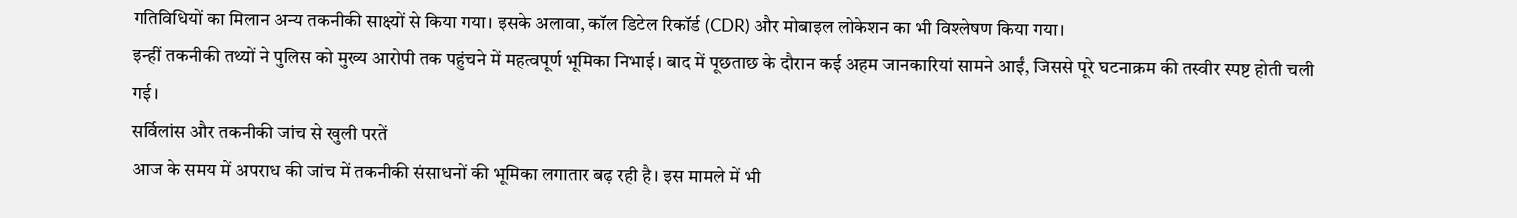गतिविधियों का मिलान अन्य तकनीकी साक्ष्यों से किया गया। इसके अलावा, कॉल डिटेल रिकॉर्ड (CDR) और मोबाइल लोकेशन का भी विश्लेषण किया गया।
इन्हीं तकनीकी तथ्यों ने पुलिस को मुख्य आरोपी तक पहुंचने में महत्वपूर्ण भूमिका निभाई। बाद में पूछताछ के दौरान कई अहम जानकारियां सामने आईं, जिससे पूरे घटनाक्रम की तस्वीर स्पष्ट होती चली गई।
सर्विलांस और तकनीकी जांच से खुली परतें
आज के समय में अपराध की जांच में तकनीकी संसाधनों की भूमिका लगातार बढ़ रही है। इस मामले में भी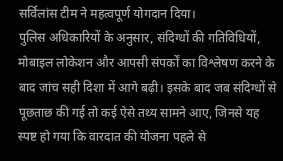सर्विलांस टीम ने महत्वपूर्ण योगदान दिया।
पुलिस अधिकारियों के अनुसार, संदिग्धों की गतिविधियों, मोबाइल लोकेशन और आपसी संपर्कों का विश्लेषण करने के बाद जांच सही दिशा में आगे बढ़ी। इसके बाद जब संदिग्धों से पूछताछ की गई तो कई ऐसे तथ्य सामने आए, जिनसे यह स्पष्ट हो गया कि वारदात की योजना पहले से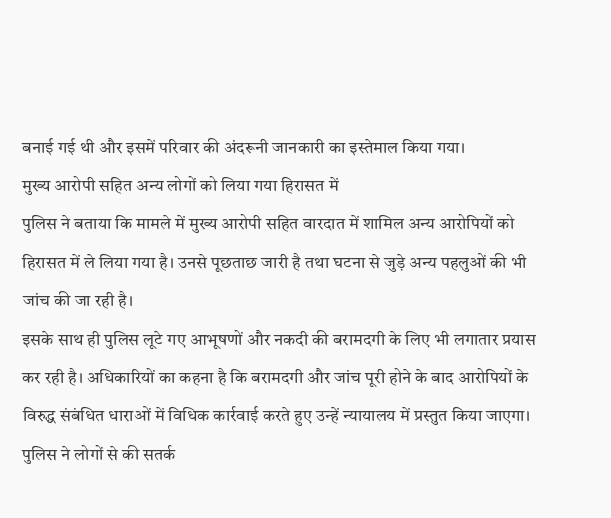बनाई गई थी और इसमें परिवार की अंदरूनी जानकारी का इस्तेमाल किया गया।
मुख्य आरोपी सहित अन्य लोगों को लिया गया हिरासत में
पुलिस ने बताया कि मामले में मुख्य आरोपी सहित वारदात में शामिल अन्य आरोपियों को हिरासत में ले लिया गया है। उनसे पूछताछ जारी है तथा घटना से जुड़े अन्य पहलुओं की भी जांच की जा रही है।
इसके साथ ही पुलिस लूटे गए आभूषणों और नकदी की बरामदगी के लिए भी लगातार प्रयास कर रही है। अधिकारियों का कहना है कि बरामदगी और जांच पूरी होने के बाद आरोपियों के विरुद्ध संबंधित धाराओं में विधिक कार्रवाई करते हुए उन्हें न्यायालय में प्रस्तुत किया जाएगा।
पुलिस ने लोगों से की सतर्क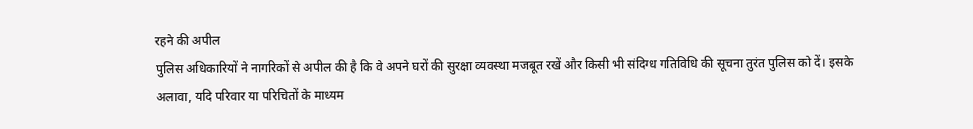रहने की अपील
पुलिस अधिकारियों ने नागरिकों से अपील की है कि वे अपने घरों की सुरक्षा व्यवस्था मजबूत रखें और किसी भी संदिग्ध गतिविधि की सूचना तुरंत पुलिस को दें। इसके अलावा, यदि परिवार या परिचितों के माध्यम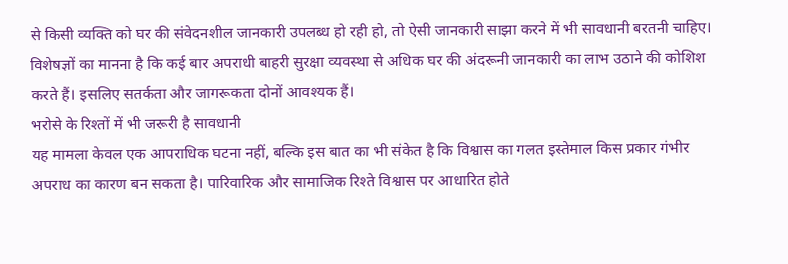से किसी व्यक्ति को घर की संवेदनशील जानकारी उपलब्ध हो रही हो, तो ऐसी जानकारी साझा करने में भी सावधानी बरतनी चाहिए।
विशेषज्ञों का मानना है कि कई बार अपराधी बाहरी सुरक्षा व्यवस्था से अधिक घर की अंदरूनी जानकारी का लाभ उठाने की कोशिश करते हैं। इसलिए सतर्कता और जागरूकता दोनों आवश्यक हैं।
भरोसे के रिश्तों में भी जरूरी है सावधानी
यह मामला केवल एक आपराधिक घटना नहीं, बल्कि इस बात का भी संकेत है कि विश्वास का गलत इस्तेमाल किस प्रकार गंभीर अपराध का कारण बन सकता है। पारिवारिक और सामाजिक रिश्ते विश्वास पर आधारित होते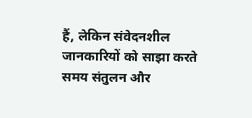हैं, लेकिन संवेदनशील जानकारियों को साझा करते समय संतुलन और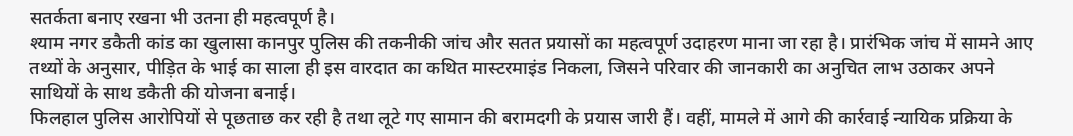सतर्कता बनाए रखना भी उतना ही महत्वपूर्ण है।
श्याम नगर डकैती कांड का खुलासा कानपुर पुलिस की तकनीकी जांच और सतत प्रयासों का महत्वपूर्ण उदाहरण माना जा रहा है। प्रारंभिक जांच में सामने आए तथ्यों के अनुसार, पीड़ित के भाई का साला ही इस वारदात का कथित मास्टरमाइंड निकला, जिसने परिवार की जानकारी का अनुचित लाभ उठाकर अपने साथियों के साथ डकैती की योजना बनाई।
फिलहाल पुलिस आरोपियों से पूछताछ कर रही है तथा लूटे गए सामान की बरामदगी के प्रयास जारी हैं। वहीं, मामले में आगे की कार्रवाई न्यायिक प्रक्रिया के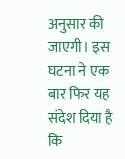अनुसार की जाएगी। इस घटना ने एक बार फिर यह संदेश दिया है कि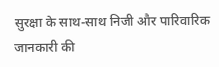सुरक्षा के साथ-साथ निजी और पारिवारिक जानकारी की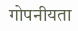गोपनीयता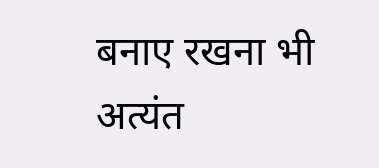बनाए रखना भी अत्यंत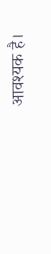आवश्यक है।